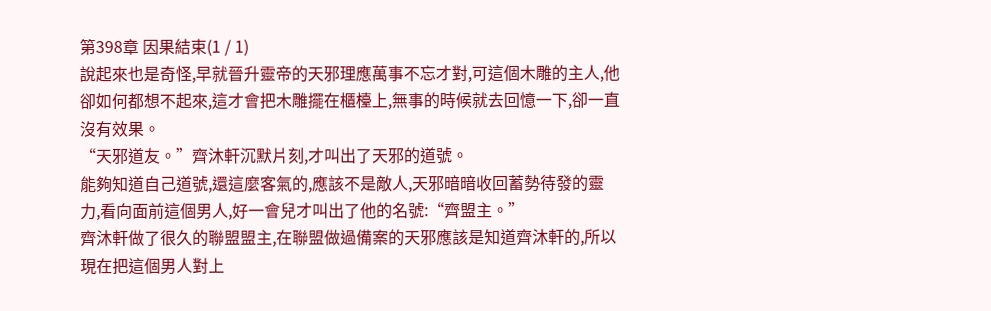第398章 因果結束(1 / 1)
說起來也是奇怪,早就晉升靈帝的天邪理應萬事不忘才對,可這個木雕的主人,他卻如何都想不起來,這才會把木雕擺在櫃檯上,無事的時候就去回憶一下,卻一直沒有效果。
“天邪道友。”齊沐軒沉默片刻,才叫出了天邪的道號。
能夠知道自己道號,還這麼客氣的,應該不是敵人,天邪暗暗收回蓄勢待發的靈力,看向面前這個男人,好一會兒才叫出了他的名號:“齊盟主。”
齊沐軒做了很久的聯盟盟主,在聯盟做過備案的天邪應該是知道齊沐軒的,所以現在把這個男人對上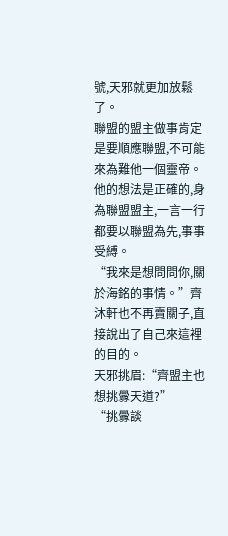號,天邪就更加放鬆了。
聯盟的盟主做事肯定是要順應聯盟,不可能來為難他一個靈帝。
他的想法是正確的,身為聯盟盟主,一言一行都要以聯盟為先,事事受縛。
“我來是想問問你,關於海銘的事情。”齊沐軒也不再賣關子,直接說出了自己來這裡的目的。
天邪挑眉:“齊盟主也想挑釁天道?”
“挑釁談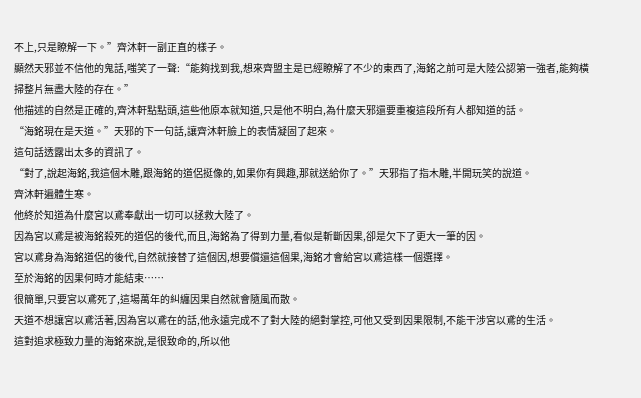不上,只是瞭解一下。”齊沐軒一副正直的樣子。
顯然天邪並不信他的鬼話,嗤笑了一聲:“能夠找到我,想來齊盟主是已經瞭解了不少的東西了,海銘之前可是大陸公認第一強者,能夠橫掃整片無盡大陸的存在。”
他描述的自然是正確的,齊沐軒點點頭,這些他原本就知道,只是他不明白,為什麼天邪還要重複這段所有人都知道的話。
“海銘現在是天道。”天邪的下一句話,讓齊沐軒臉上的表情凝固了起來。
這句話透露出太多的資訊了。
“對了,說起海銘,我這個木雕,跟海銘的道侶挺像的,如果你有興趣,那就送給你了。”天邪指了指木雕,半開玩笑的說道。
齊沐軒遍體生寒。
他終於知道為什麼宮以鳶奉獻出一切可以拯救大陸了。
因為宮以鳶是被海銘殺死的道侶的後代,而且,海銘為了得到力量,看似是斬斷因果,卻是欠下了更大一筆的因。
宮以鳶身為海銘道侶的後代,自然就接替了這個因,想要償還這個果,海銘才會給宮以鳶這樣一個選擇。
至於海銘的因果何時才能結束……
很簡單,只要宮以鳶死了,這場萬年的糾纏因果自然就會隨風而散。
天道不想讓宮以鳶活著,因為宮以鳶在的話,他永遠完成不了對大陸的絕對掌控,可他又受到因果限制,不能干涉宮以鳶的生活。
這對追求極致力量的海銘來說,是很致命的,所以他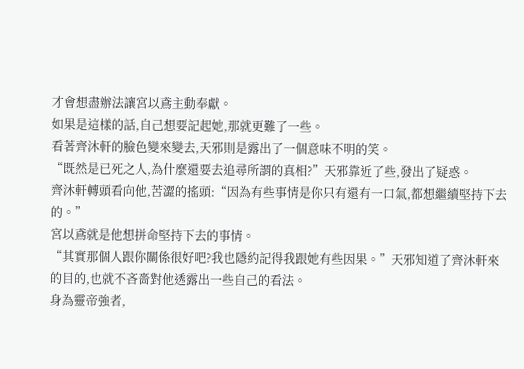才會想盡辦法讓宮以鳶主動奉獻。
如果是這樣的話,自己想要記起她,那就更難了一些。
看著齊沐軒的臉色變來變去,天邪則是露出了一個意味不明的笑。
“既然是已死之人,為什麼還要去追尋所謂的真相?”天邪靠近了些,發出了疑惑。
齊沐軒轉頭看向他,苦澀的搖頭:“因為有些事情是你只有還有一口氣,都想繼續堅持下去的。”
宮以鳶就是他想拼命堅持下去的事情。
“其實那個人跟你關係很好吧?我也隱約記得我跟她有些因果。”天邪知道了齊沐軒來的目的,也就不吝嗇對他透露出一些自己的看法。
身為靈帝強者,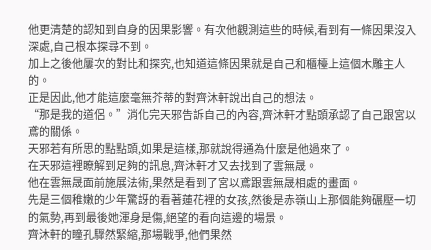他更清楚的認知到自身的因果影響。有次他觀測這些的時候,看到有一條因果沒入深處,自己根本探尋不到。
加上之後他屢次的對比和探究,也知道這條因果就是自己和櫃檯上這個木雕主人的。
正是因此,他才能這麼毫無芥蒂的對齊沐軒說出自己的想法。
“那是我的道侶。”消化完天邪告訴自己的內容,齊沐軒才點頭承認了自己跟宮以鳶的關係。
天邪若有所思的點點頭,如果是這樣,那就說得通為什麼是他過來了。
在天邪這裡瞭解到足夠的訊息,齊沐軒才又去找到了雲無晟。
他在雲無晟面前施展法術,果然是看到了宮以鳶跟雲無晟相處的畫面。
先是三個稚嫩的少年驚訝的看著蓮花裡的女孩,然後是赤嶺山上那個能夠碾壓一切的氣勢,再到最後她渾身是傷,絕望的看向這邊的場景。
齊沐軒的瞳孔驟然緊縮,那場戰爭,他們果然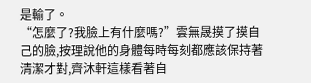是輸了。
“怎麼了?我臉上有什麼嗎?”雲無晟摸了摸自己的臉,按理說他的身體每時每刻都應該保持著清潔才對,齊沐軒這樣看著自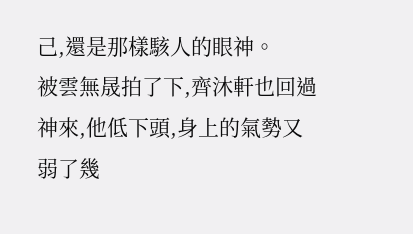己,還是那樣駭人的眼神。
被雲無晟拍了下,齊沐軒也回過神來,他低下頭,身上的氣勢又弱了幾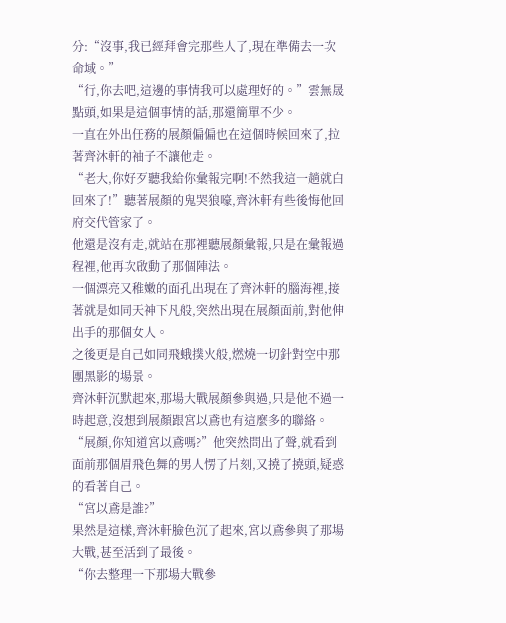分:“沒事,我已經拜會完那些人了,現在準備去一次命域。”
“行,你去吧,這邊的事情我可以處理好的。”雲無晟點頭,如果是這個事情的話,那還簡單不少。
一直在外出任務的展顏偏偏也在這個時候回來了,拉著齊沐軒的袖子不讓他走。
“老大,你好歹聽我給你彙報完啊!不然我這一趟就白回來了!”聽著展顏的鬼哭狼嚎,齊沐軒有些後悔他回府交代管家了。
他還是沒有走,就站在那裡聽展顏彙報,只是在彙報過程裡,他再次啟動了那個陣法。
一個漂亮又稚嫩的面孔出現在了齊沐軒的腦海裡,接著就是如同天神下凡般,突然出現在展顏面前,對他伸出手的那個女人。
之後更是自己如同飛蛾撲火般,燃燒一切針對空中那團黑影的場景。
齊沐軒沉默起來,那場大戰展顏參與過,只是他不過一時起意,沒想到展顏跟宮以鳶也有這麼多的聯絡。
“展顏,你知道宮以鳶嗎?”他突然問出了聲,就看到面前那個眉飛色舞的男人愣了片刻,又撓了撓頭,疑惑的看著自己。
“宮以鳶是誰?”
果然是這樣,齊沐軒臉色沉了起來,宮以鳶參與了那場大戰,甚至活到了最後。
“你去整理一下那場大戰參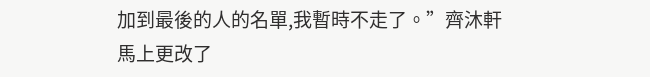加到最後的人的名單,我暫時不走了。”齊沐軒馬上更改了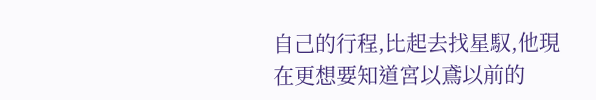自己的行程,比起去找星馭,他現在更想要知道宮以鳶以前的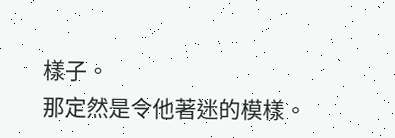樣子。
那定然是令他著迷的模樣。